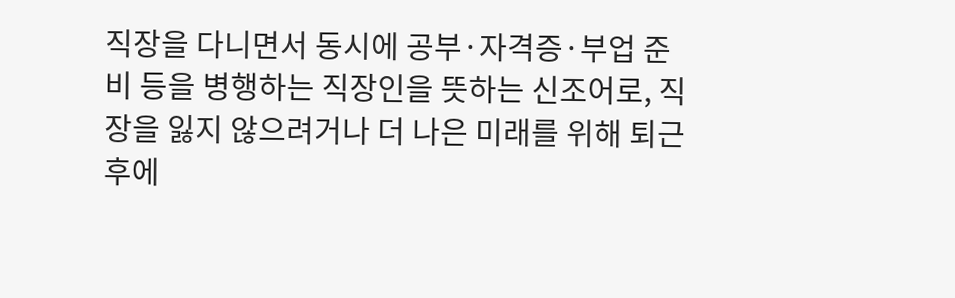직장을 다니면서 동시에 공부·자격증·부업 준비 등을 병행하는 직장인을 뜻하는 신조어로, 직장을 잃지 않으려거나 더 나은 미래를 위해 퇴근 후에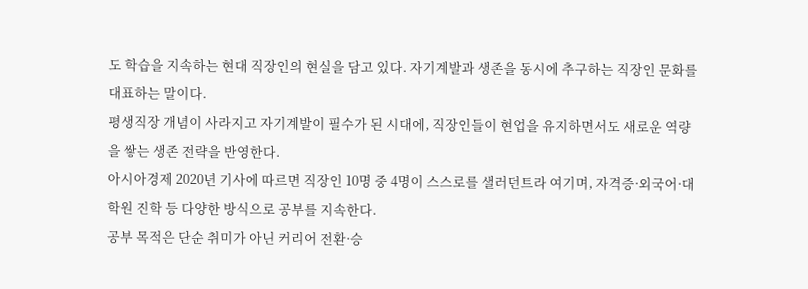도 학습을 지속하는 현대 직장인의 현실을 담고 있다. 자기계발과 생존을 동시에 추구하는 직장인 문화를 대표하는 말이다.
평생직장 개념이 사라지고 자기계발이 필수가 된 시대에, 직장인들이 현업을 유지하면서도 새로운 역량을 쌓는 생존 전략을 반영한다.
아시아경제 2020년 기사에 따르면 직장인 10명 중 4명이 스스로를 샐러던트라 여기며, 자격증·외국어·대학원 진학 등 다양한 방식으로 공부를 지속한다.
공부 목적은 단순 취미가 아닌 커리어 전환·승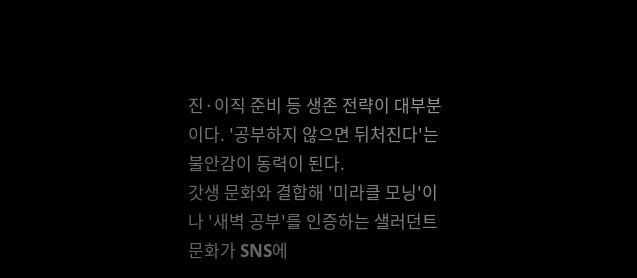진·이직 준비 등 생존 전략이 대부분이다. '공부하지 않으면 뒤처진다'는 불안감이 동력이 된다.
갓생 문화와 결합해 '미라클 모닝'이나 '새벽 공부'를 인증하는 샐러던트 문화가 SNS에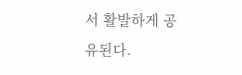서 활발하게 공유된다.